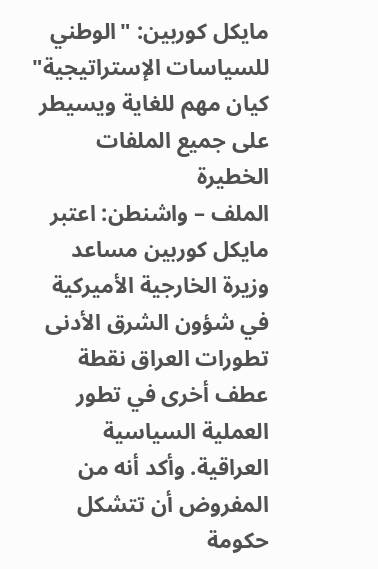مايكل كوربين: "الوطني للسياسات الإستراتيجية" كيان مهم للغاية ويسيطر على جميع الملفات الخطيرة
الملف – واشنطن: اعتبر مايكل كوربين مساعد وزيرة الخارجية الأميركية في شؤون الشرق الأدنى تطورات العراق نقطة عطف أخرى في تطور العملية السياسية العراقية. وأكد أنه من المفروض أن تتشكل حكومة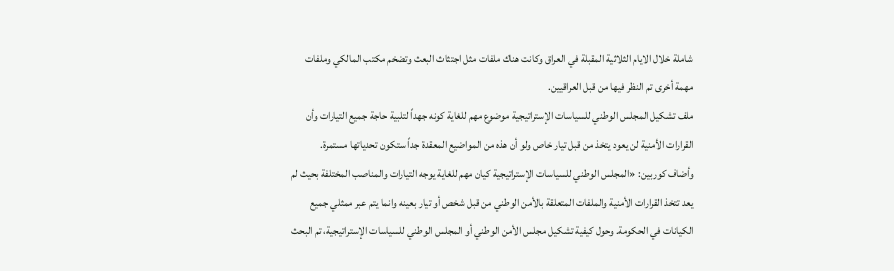شاملة خلال الايام الثلاثية المقبلة في العراق وكانت هناك ملفات مثل اجتثاث البعث وتضخم مكتب المالكي وملفات مهمة أخرى تم النظر فيها من قبل العراقيين.
ملف تشكيل المجلس الوطني للسياسات الإستراتيجية موضوع مهم للغاية كونه جهداً لتلبية حاجة جميع التيارات وأن القرارات الأمنية لن يعود يتخذ من قبل تيار خاص ولو أن هذه من المواضيع المعقدة جداً ستكون تحدياتها مستمرة.
وأضاف كوربين: «المجلس الوطني للسياسات الإستراتيجية كيان مهم للغاية يوجه التيارات والمناصب المختلفة بحيث لم يعد تتخذ القرارات الأمنية والملفات المتعلقة بالأمن الوطني من قبل شخص أو تيار بعينه وانما يتم عبر ممثلي جميع الكيانات في الحكومة. وحول كيفية تشكيل مجلس الأمن الوطني أو المجلس الوطني للسياسات الإستراتيجية، تم البحث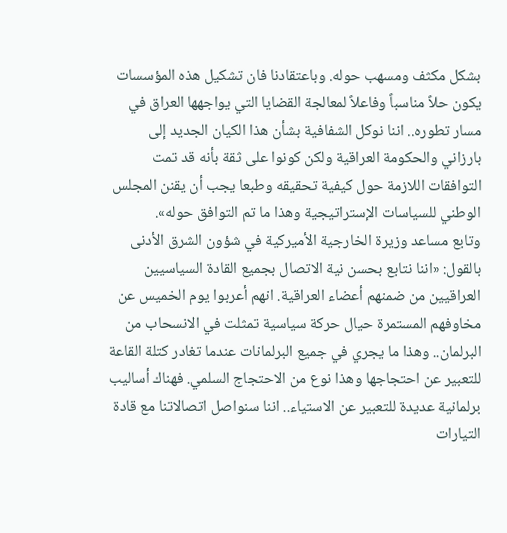بشكل مكثف ومسهب حوله. وباعتقادنا فان تشكيل هذه المؤسسات يكون حلاً مناسباً وفاعلاً لمعالجة القضايا التي يواجهها العراق في مسار تطوره.. اننا نوكل الشفافية بشأن هذا الكيان الجديد إلى بارزاني والحكومة العراقية ولكن كونوا على ثقة بأنه قد تمت التوافقات اللازمة حول كيفية تحقيقه وطبعا يجب أن يقنن المجلس الوطني للسياسات الإستراتيجية وهذا ما تم التوافق حوله».
وتابع مساعد وزيرة الخارجية الأميركية في شؤون الشرق الأدنى بالقول: «اننا نتابع بحسن نية الاتصال بجميع القادة السياسيين العراقيين من ضمنهم أعضاء العراقية. انهم أعربوا يوم الخميس عن مخاوفهم المستمرة حيال حركة سياسية تمثلت في الانسحاب من البرلمان.. وهذا ما يجري في جميع البرلمانات عندما تغادر كتلة القاعة للتعبير عن احتجاجها وهذا نوع من الاحتجاج السلمي. فهناك أساليب برلمانية عديدة للتعبير عن الاستياء.. اننا سنواصل اتصالاتنا مع قادة التيارات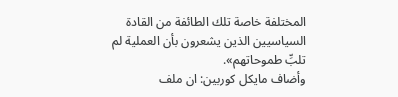المختلفة خاصة تلك الطائفة من القادة السياسيين الذين يشعرون بأن العملية لم تلبِّ طموحاتهم».
وأضاف مايكل كوربين: ان ملف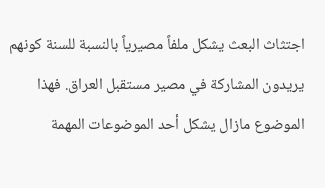اجتثاث البعث يشكل ملفاً مصيرياً بالنسبة للسنة كونهم يريدون المشاركة في مصير مستقبل العراق. فهذا الموضوع مازال يشكل أحد الموضوعات المهمة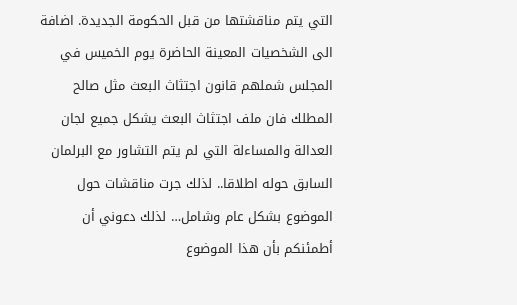التي يتم مناقشتها من قبل الحكومة الجديدة. اضافة الى الشخصيات المعينة الحاضرة يوم الخميس في المجلس شملهم قانون اجتثاث البعث مثل صالح المطلك فان ملف اجتثاث البعث يشكل جميع لجان العدالة والمساءلة التي لم يتم التشاور مع البرلمان السابق حوله اطلاقا.. لذلك جرت مناقشات حول الموضوع بشكل عام وشامل… لذلك دعوني أن أطمئنكم بأن هذا الموضوع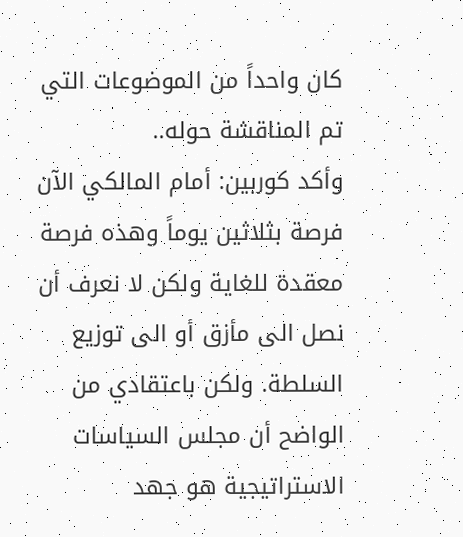كان واحداً من الموضوعات التي تم المناقشة حوله..
وأكد كوربين: أمام المالكي الآن فرصة بثلاثين يوماً وهذه فرصة معقدة للغاية ولكن لا نعرف أن نصل الى مأزق أو الى توزيع السلطة. ولكن باعتقادي من الواضح أن مجلس السياسات الاستراتيجية هو جهد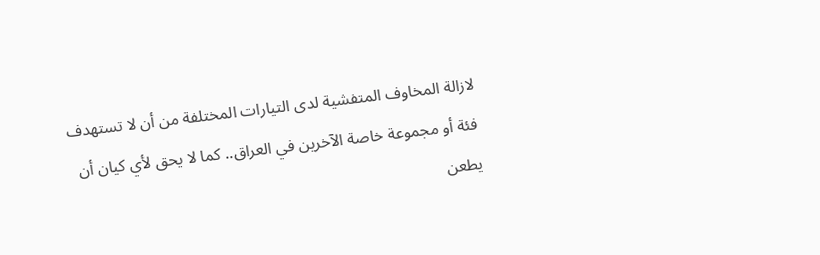لازالة المخاوف المتفشية لدى التيارات المختلفة من أن لا تستهدف فئة أو مجموعة خاصة الآخرين في العراق.. كما لا يحق لأي كيان أن يطعن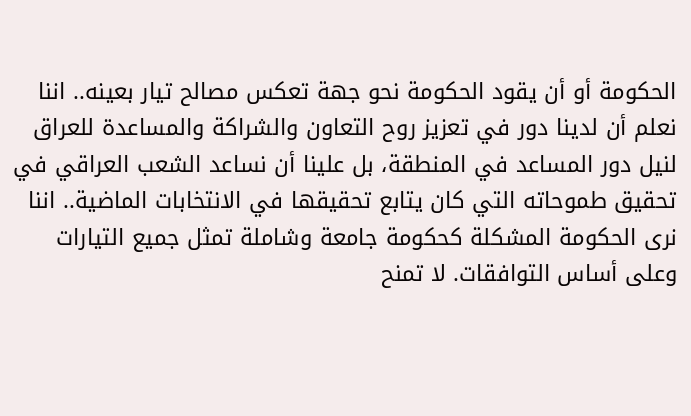الحكومة أو أن يقود الحكومة نحو جهة تعكس مصالح تيار بعينه.. اننا نعلم أن لدينا دور في تعزيز روح التعاون والشراكة والمساعدة للعراق لنيل دور المساعد في المنطقة، بل علينا أن نساعد الشعب العراقي في تحقيق طموحاته التي كان يتابع تحقيقها في الانتخابات الماضية.. اننا نرى الحكومة المشكلة كحكومة جامعة وشاملة تمثل جميع التيارات وعلى أساس التوافقات. لا تمنح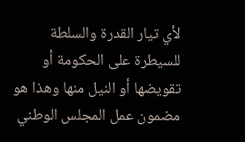لأي تيار القدرة والسلطة للسيطرة على الحكومة أو تقويضها أو النيل منها وهذا هو مضمون عمل المجلس الوطني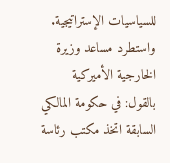للسياسيات الإستراتيجية.
واستطرد مساعد وزيرة الخارجية الأميركية بالقول: في حكومة المالكي السابقة اتخذ مكتب رئاسة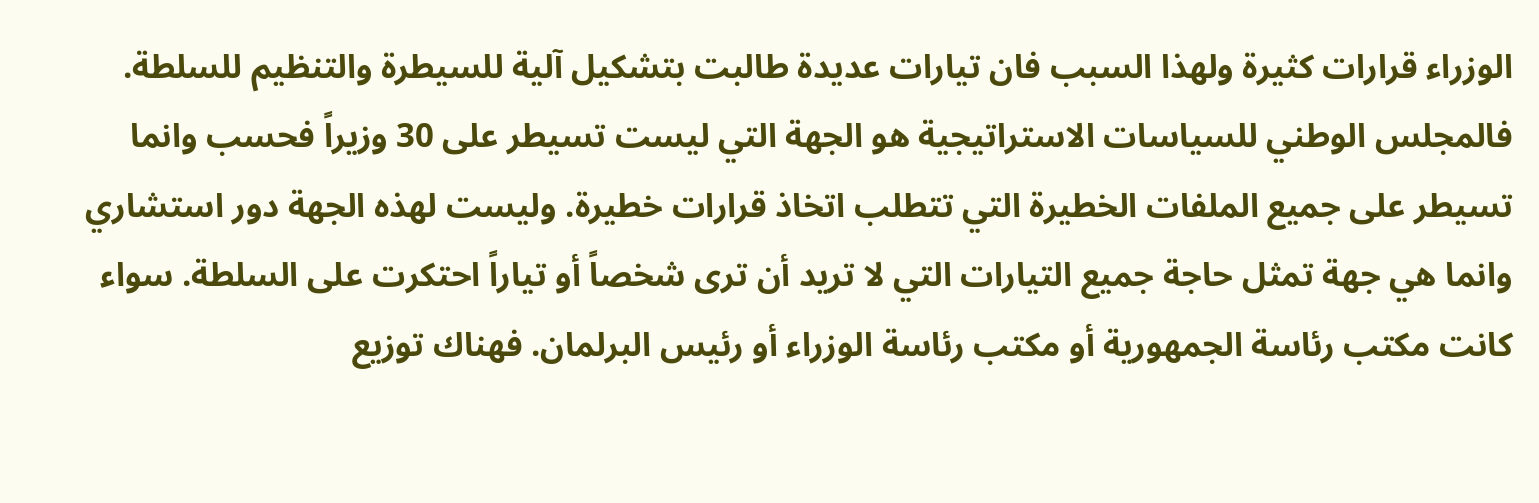الوزراء قرارات كثيرة ولهذا السبب فان تيارات عديدة طالبت بتشكيل آلية للسيطرة والتنظيم للسلطة. فالمجلس الوطني للسياسات الاستراتيجية هو الجهة التي ليست تسيطر على 30 وزيراً فحسب وانما تسيطر على جميع الملفات الخطيرة التي تتطلب اتخاذ قرارات خطيرة. وليست لهذه الجهة دور استشاري وانما هي جهة تمثل حاجة جميع التيارات التي لا تريد أن ترى شخصاً أو تياراً احتكرت على السلطة. سواء كانت مكتب رئاسة الجمهورية أو مكتب رئاسة الوزراء أو رئيس البرلمان. فهناك توزيع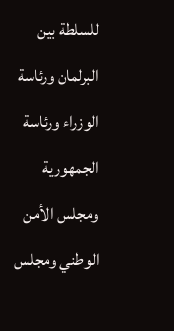للسلطة بين البرلمان ورئاسة الوزراء ورئاسة الجمهورية ومجلس الأمن الوطني ومجلس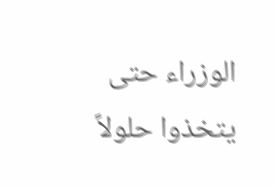الوزراء حتى يتخذوا حلولاً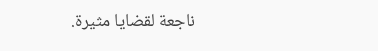ناجعة لقضايا مثيرة.